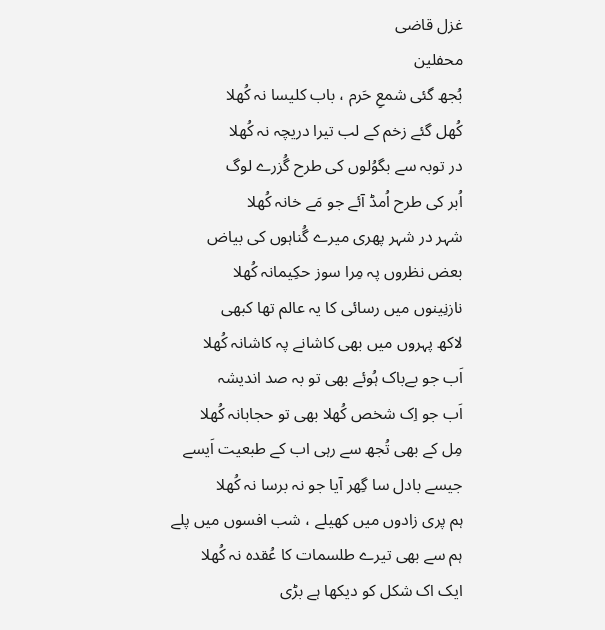غزل قاضی
محفلین
بُجھ گئی شمعِ حَرم ، باب کلیسا نہ کُھلا
کُھل گئے زخم کے لب تیرا دریچہ نہ کُھلا
در توبہ سے بگوُلوں کی طرح گُزرے لوگ
اُبر کی طرح اُمڈ آئے جو مَے خانہ کُھلا
شہر در شہر پھری میرے گُناہوں کی بیاض
بعض نظروں پہ مِرا سوز حکِیمانہ کُھلا
نازنِینوں میں رسائی کا یہ عالم تھا کبھی
لاکھ پہروں میں بھی کاشانے پہ کاشانہ کُھلا
اَب جو بےباک ہُوئے بھی تو بہ صد اندیشہ
اَب جو اِک شخص کُھلا بھی تو حجابانہ کُھلا
مِل کے بھی تُجھ سے رہی اب کے طبعیت اَیسے
جیسے بادل سا گِھر آیا جو نہ برسا نہ کُھلا
ہم پری زادوں میں کھیلے ، شب افسوں میں پلے
ہم سے بھی تیرے طلسمات کا عُقدہ نہ کُھلا
ایک اک شکل کو دیکھا ہے بڑی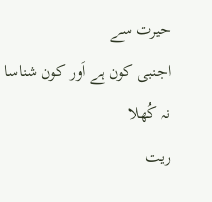حیرت سے
اجنبی کون ہے اَور کون شناسا نہ کُھلا
ریت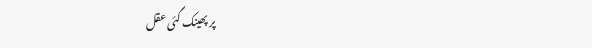پر پھینک گئی عقل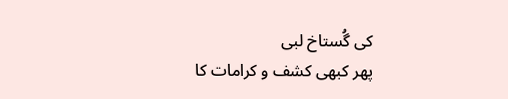کی گُستاخ لبی
پھر کبھی کشف و کرامات کا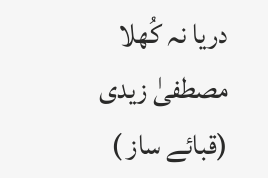دریا نہ کُھلا
مصطفیٰ زیدی
(قبائے ساز )